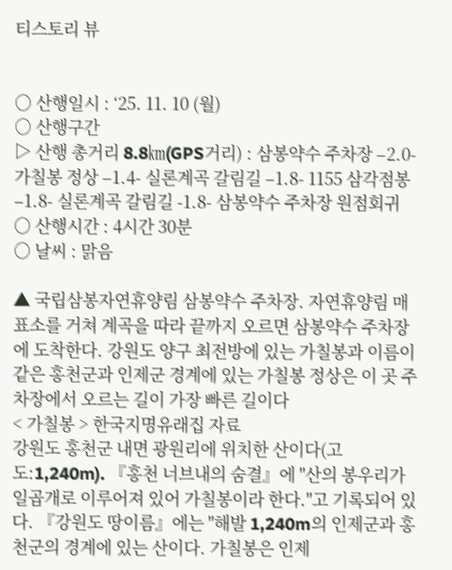티스토리 뷰


○ 산행일시 : ‘25. 11. 10 (월)
○ 산행구간
▷ 산행 총거리 8.8㎞(GPS거리) : 삼봉약수 주차장 –2.0- 가칠봉 정상 –1.4- 실론계곡 갈림길 –1.8- 1155 삼각점봉 –1.8- 실론계곡 갈림길 -1.8- 삼봉약수 주차장 원점회귀
○ 산행시간 : 4시간 30분
○ 날씨 : 맑음

▲ 국립삼봉자연휴양림 삼봉약수 주차장. 자연휴양림 매표소를 거쳐 계곡을 따라 끝까지 오르면 삼봉약수 주차장에 도착한다. 강원도 양구 최전방에 있는 가칠봉과 이름이 같은 홍천군과 인제군 경계에 있는 가칠봉 정상은 이 곳 주차장에서 오르는 길이 가장 빠른 길이다
< 가칠봉 > 한국지명유래집 자료
강원도 홍천군 내면 광원리에 위치한 산이다(고도:1,240m). 『홍천 너브내의 숨결』에 "산의 봉우리가 일곱개로 이루어져 있어 가칠봉이라 한다."고 기록되어 있다. 『강원도 땅이름』에는 "해발 1,240m의 인제군과 홍천군의 경계에 있는 산이다. 가칠봉은 인제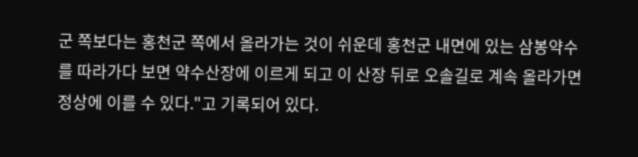군 쪽보다는 홍천군 쪽에서 올라가는 것이 쉬운데 홍천군 내면에 있는 삼봉약수를 따라가다 보면 약수산장에 이르게 되고 이 산장 뒤로 오솔길로 계속 올라가면 정상에 이를 수 있다."고 기록되어 있다.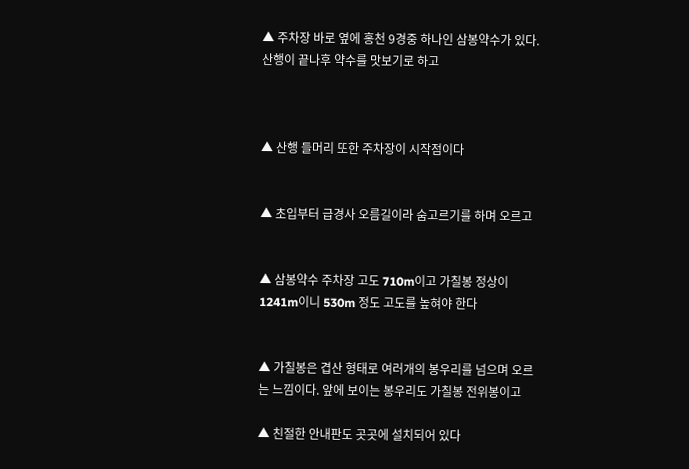▲ 주차장 바로 옆에 홍천 9경중 하나인 삼봉약수가 있다. 산행이 끝나후 약수를 맛보기로 하고



▲ 산행 들머리 또한 주차장이 시작점이다


▲ 초입부터 급경사 오름길이라 숨고르기를 하며 오르고


▲ 삼봉약수 주차장 고도 710m이고 가칠봉 정상이 1241m이니 530m 정도 고도를 높혀야 한다


▲ 가칠봉은 겹산 형태로 여러개의 봉우리를 넘으며 오르는 느낌이다. 앞에 보이는 봉우리도 가칠봉 전위봉이고

▲ 친절한 안내판도 곳곳에 설치되어 있다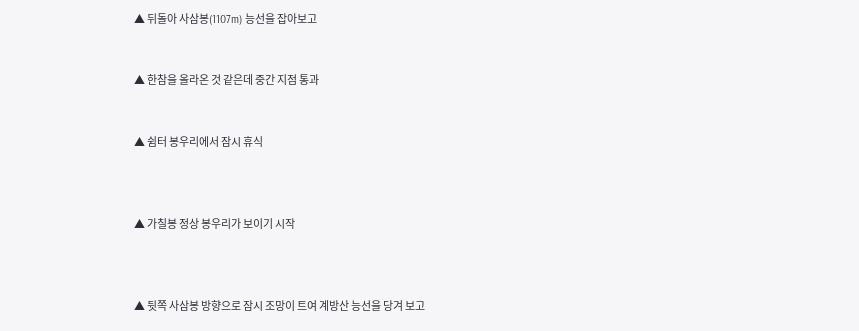▲ 뒤돌아 사삼봉(1107m) 능선을 잡아보고


▲ 한참을 올라온 것 같은데 중간 지점 통과


▲ 쉼터 봉우리에서 잠시 휴식



▲ 가칠봉 정상 봉우리가 보이기 시작



▲ 뒷쪽 사삼봉 방향으로 잠시 조망이 트여 계방산 능선을 당겨 보고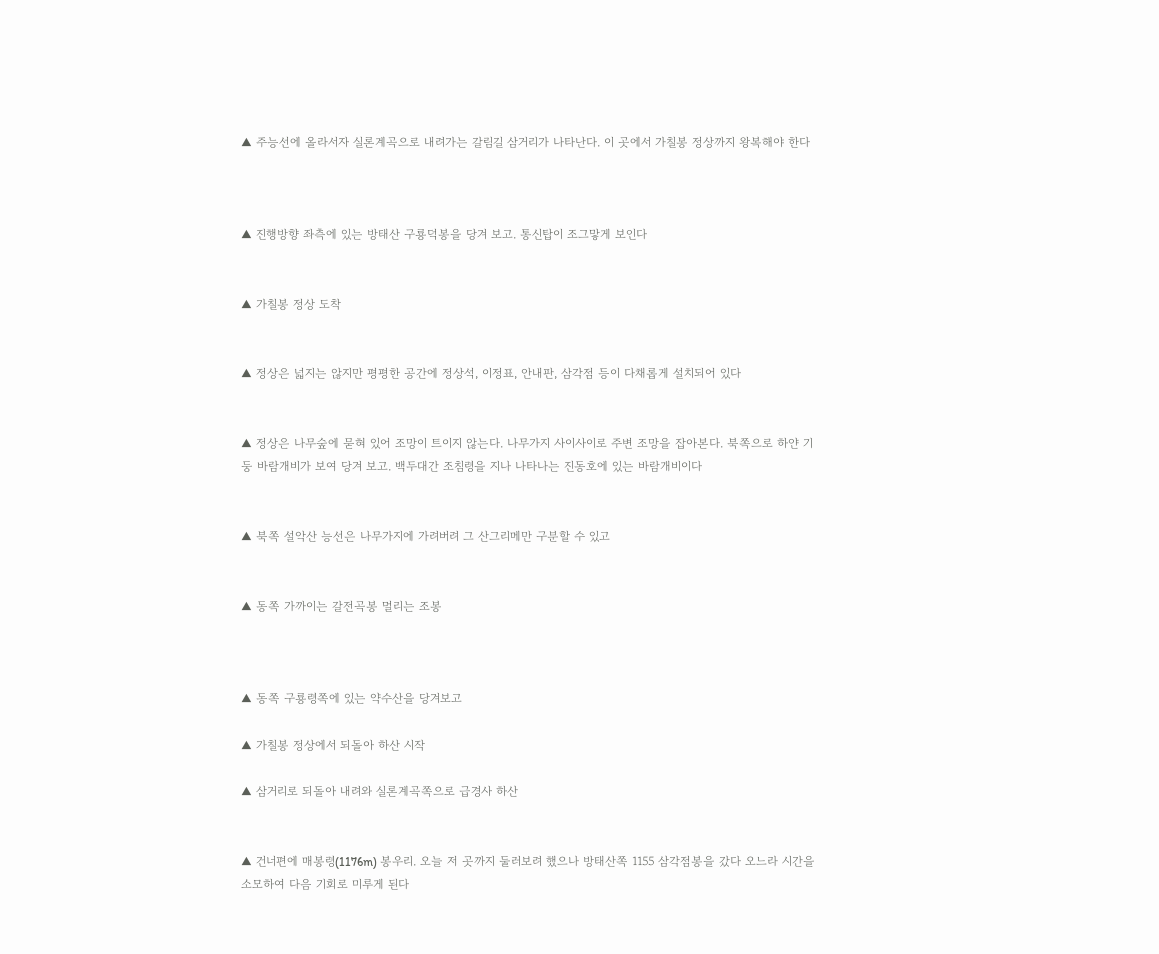▲ 주능선에 올라서자 실론계곡으로 내려가는 갈림길 삼거리가 나타난다. 이 곳에서 가칠봉 정상까지 왕복해야 한다



▲ 진행방향 좌측에 있는 방태산 구룡덕봉을 당겨 보고. 통신탑이 조그맣게 보인다


▲ 가칠봉 정상 도착


▲ 정상은 넓지는 않지만 평평한 공간에 정상석, 이정표, 안내판, 삼각점 등이 다채롭게 설치되어 있다


▲ 정상은 나무숲에 묻혀 있어 조망이 트이지 않는다. 나무가지 사이사이로 주변 조망을 잡아본다. 북쪽으로 하얀 기둥 바람개비가 보여 당겨 보고. 백두대간 조침령을 지나 나타나는 진동호에 있는 바람개비이다


▲ 북쪽 설악산 능선은 나무가지에 가려버려 그 산그리메만 구분할 수 있고


▲ 동쪽 가까이는 갈전곡봉 멀리는 조봉



▲ 동쪽 구룡령쪽에 있는 약수산을 당겨보고

▲ 가칠봉 정상에서 되돌아 하산 시작

▲ 삼거리로 되돌아 내려와 실론계곡쪽으로 급경사 하산


▲ 건너편에 매봉령(1176m) 봉우리. 오늘 저 곳까지 둘러보려 했으나 방태산쪽 1155 삼각점봉을 갔다 오느라 시간을 소모하여 다음 기회로 미루게 된다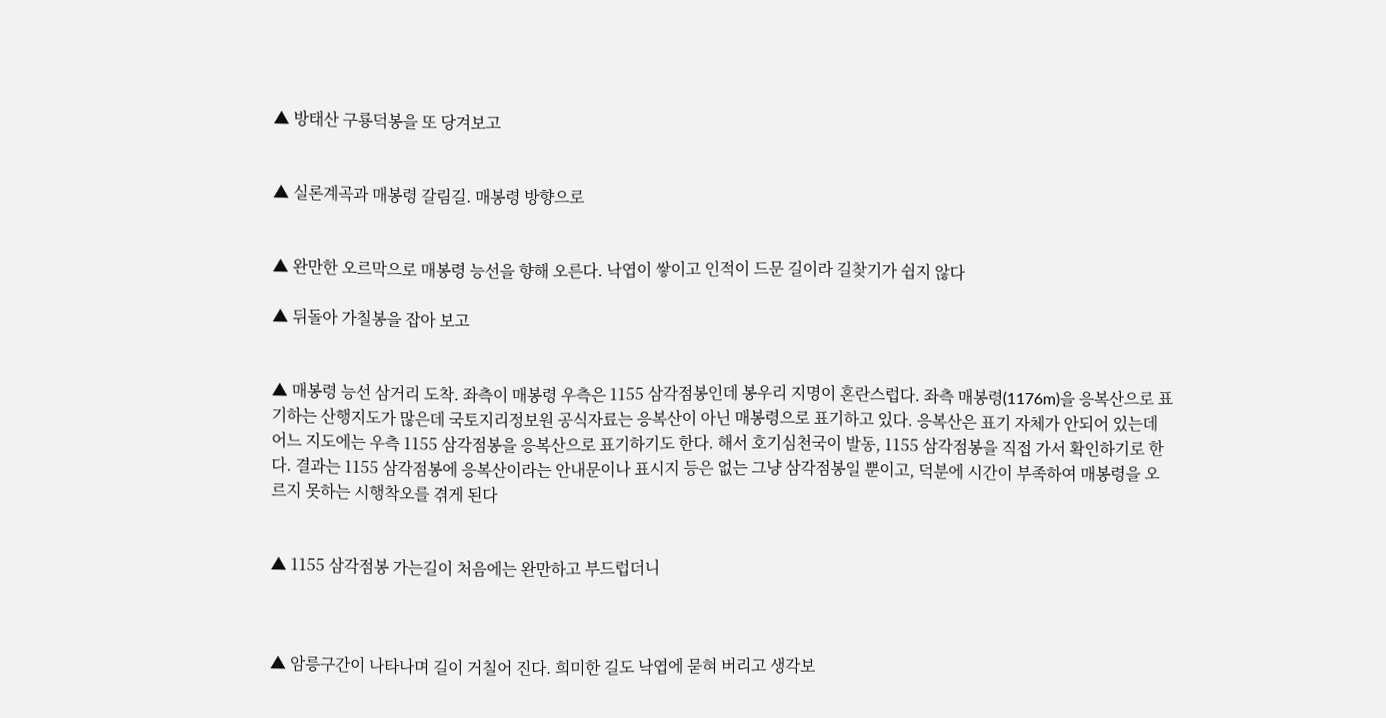▲ 방태산 구룡덕봉을 또 당겨보고


▲ 실론계곡과 매봉령 갈림길. 매봉령 방향으로


▲ 완만한 오르막으로 매봉령 능선을 향해 오른다. 낙엽이 쌓이고 인적이 드문 길이라 길찾기가 쉽지 않다

▲ 뒤돌아 가칠봉을 잡아 보고


▲ 매봉령 능선 삼거리 도착. 좌측이 매봉령 우측은 1155 삼각점봉인데 봉우리 지명이 혼란스럽다. 좌측 매봉령(1176m)을 응복산으로 표기하는 산행지도가 많은데 국토지리정보원 공식자료는 응복산이 아닌 매봉령으로 표기하고 있다. 응복산은 표기 자체가 안되어 있는데 어느 지도에는 우측 1155 삼각점봉을 응복산으로 표기하기도 한다. 해서 호기심천국이 발동, 1155 삼각점봉을 직접 가서 확인하기로 한다. 결과는 1155 삼각점봉에 응복산이라는 안내문이나 표시지 등은 없는 그냥 삼각점봉일 뿐이고, 덕분에 시간이 부족하여 매봉령을 오르지 못하는 시행착오를 겪게 된다


▲ 1155 삼각점봉 가는길이 처음에는 완만하고 부드럽더니



▲ 암릉구간이 나타나며 길이 거칠어 진다. 희미한 길도 낙엽에 묻혀 버리고 생각보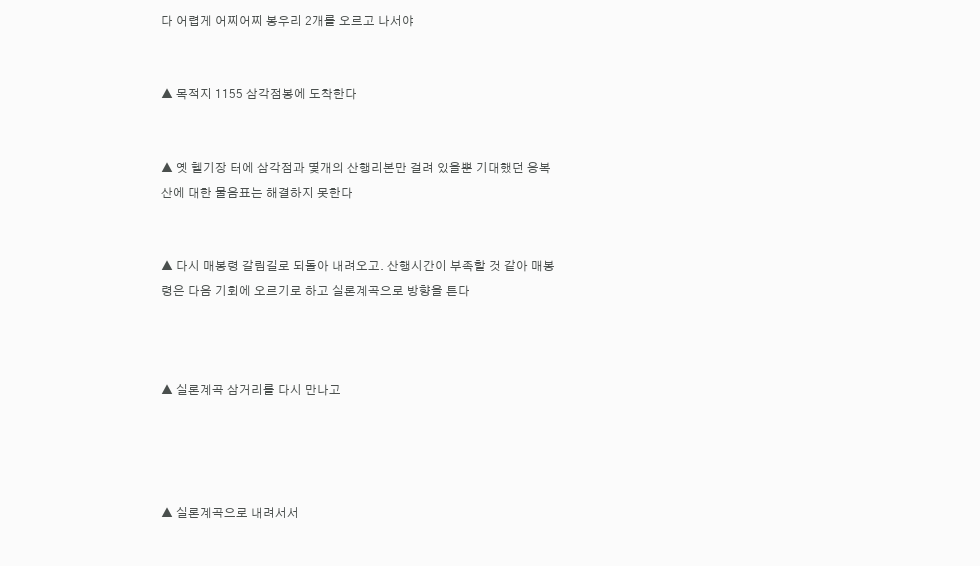다 어렵게 어찌어찌 봉우리 2개를 오르고 나서야


▲ 목적지 1155 삼각점봉에 도착한다


▲ 옛 헬기장 터에 삼각점과 몇개의 산행리본만 걸려 있을뿐 기대했던 응복산에 대한 물음표는 해결하지 못한다


▲ 다시 매봉령 갈림길로 되돌아 내려오고. 산행시간이 부족할 것 같아 매봉령은 다음 기회에 오르기로 하고 실론계곡으로 방향을 튼다



▲ 실론계곡 삼거리를 다시 만나고




▲ 실론계곡으로 내려서서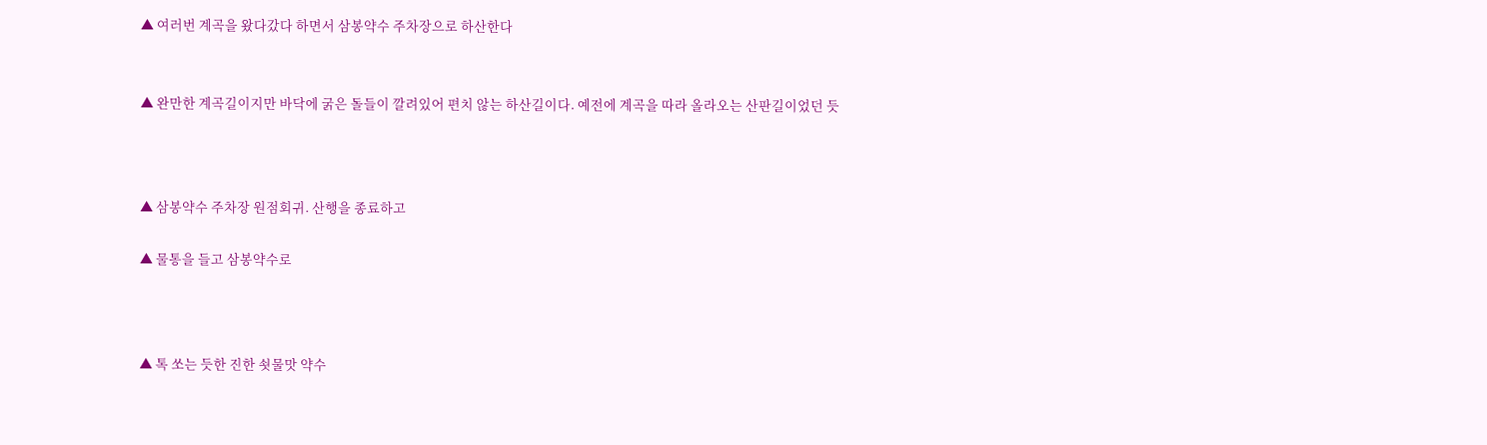▲ 여러번 계곡을 왔다갔다 하면서 삼봉약수 주차장으로 하산한다


▲ 완만한 계곡길이지만 바닥에 굵은 돌들이 깔려있어 편치 않는 하산길이다. 예전에 계곡을 따라 올라오는 산판길이었던 듯



▲ 삼봉약수 주차장 원점회귀. 산행을 종료하고

▲ 물통을 들고 삼봉약수로



▲ 톡 쏘는 듯한 진한 쇳물맛 약수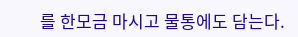를 한모금 마시고 물통에도 담는다.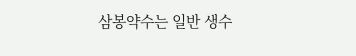삼봉약수는 일반 생수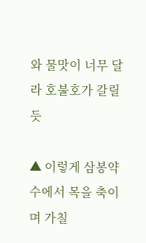와 물맛이 너무 달라 호불호가 갈릴 듯

▲ 이렇게 삼봉약수에서 목을 축이며 가칠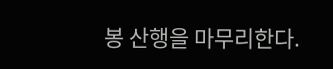봉 산행을 마무리한다.